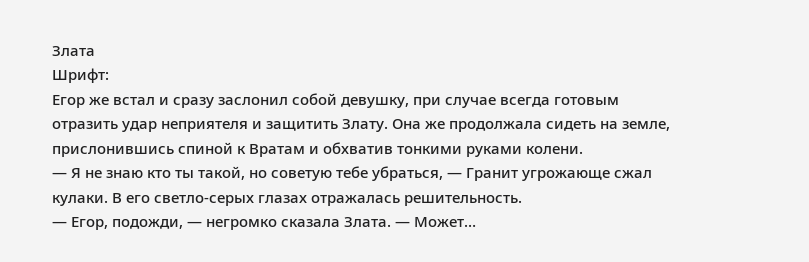Злата
Шрифт:
Егор же встал и сразу заслонил собой девушку, при случае всегда готовым отразить удар неприятеля и защитить Злату. Она же продолжала сидеть на земле, прислонившись спиной к Вратам и обхватив тонкими руками колени.
— Я не знаю кто ты такой, но советую тебе убраться, — Гранит угрожающе сжал кулаки. В его светло-серых глазах отражалась решительность.
— Егор, подожди, — негромко сказала Злата. — Может…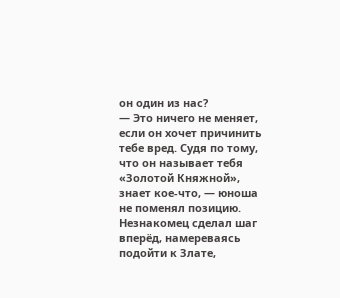он один из нас?
— Это ничего не меняет, если он хочет причинить тебе вред. Судя по тому, что он называет тебя «Золотой Княжной», знает кое-что, — юноша не поменял позицию.
Незнакомец сделал шаг вперёд, намереваясь подойти к Злате,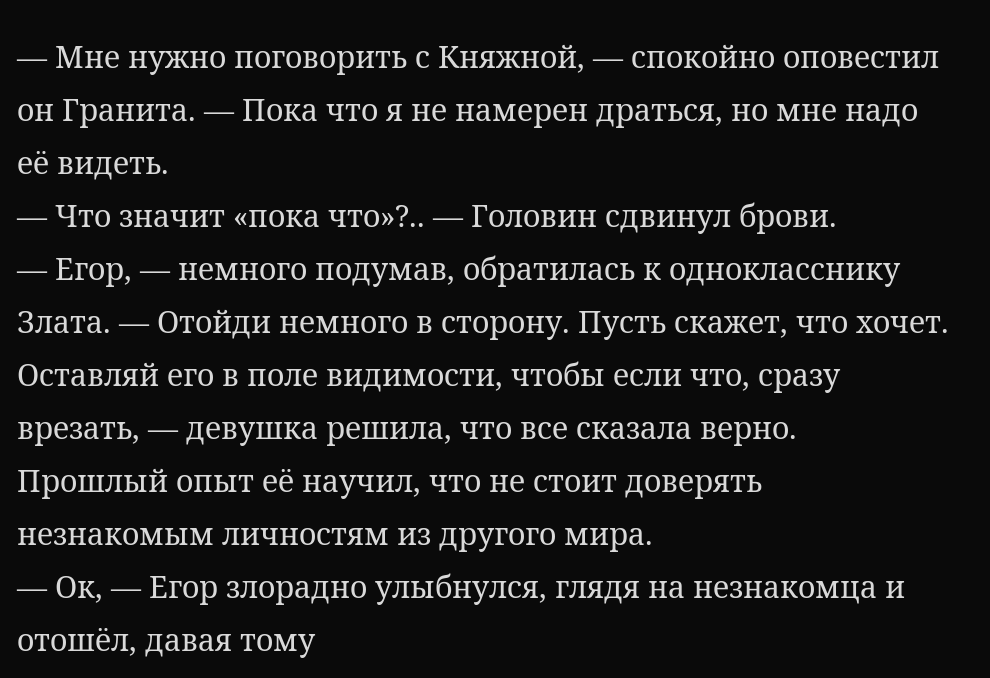— Мне нужно поговорить с Княжной, — спокойно оповестил он Гранита. — Пока что я не намерен драться, но мне надо её видеть.
— Что значит «пока что»?.. — Головин сдвинул брови.
— Егор, — немного подумав, обратилась к однокласснику Злата. — Отойди немного в сторону. Пусть скажет, что хочет. Оставляй его в поле видимости, чтобы если что, сразу врезать, — девушка решила, что все сказала верно. Прошлый опыт её научил, что не стоит доверять незнакомым личностям из другого мира.
— Ок, — Егор злорадно улыбнулся, глядя на незнакомца и отошёл, давая тому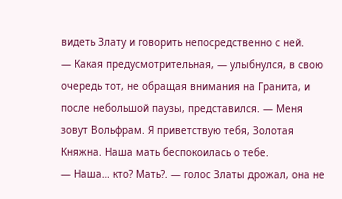видеть Злату и говорить непосредственно с ней.
— Какая предусмотрительная, — улыбнулся, в свою очередь тот, не обращая внимания на Гранита, и после небольшой паузы, представился. — Меня зовут Вольфрам. Я приветствую тебя, Золотая Княжна. Наша мать беспокоилась о тебе.
— Наша… кто? Мать?. — голос Златы дрожал, она не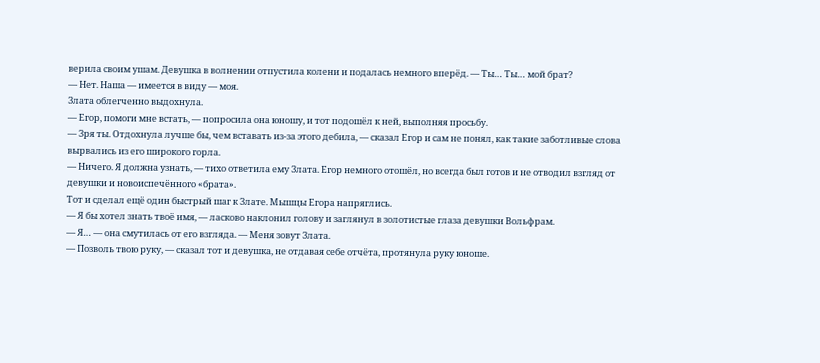верила своим ушам. Девушка в волнении отпустила колени и подалась немного вперёд. — Ты… Ты… мой брат?
— Нет. Наша — имеется в виду — моя.
Злата облегченно выдохнула.
— Егор, помоги мне встать, — попросила она юношу, и тот подошёл к ней, выполняя просьбу.
— Зря ты. Отдохнула лучше бы, чем вставать из-за этого дебила, — сказал Егор и сам не понял, как такие заботливые слова вырвались из его широкого горла.
— Ничего. Я должна узнать, — тихо ответила ему Злата. Егор немного отошёл, но всегда был готов и не отводил взгляд от девушки и новоиспечённого «брата».
Тот и сделал ещё один быстрый шаг к Злате. Мышцы Егора напряглись.
— Я бы хотел знать твоё имя, — ласково наклонил голову и заглянул в золотистые глаза девушки Вольфрам.
— Я… — она смутилась от его взгляда. — Меня зовут Злата.
— Позволь твою руку, — сказал тот и девушка, не отдавая себе отчёта, протянула руку юноше.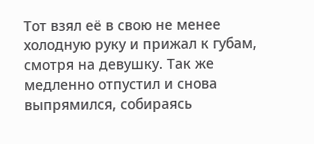Тот взял её в свою не менее холодную руку и прижал к губам, смотря на девушку. Так же медленно отпустил и снова выпрямился, собираясь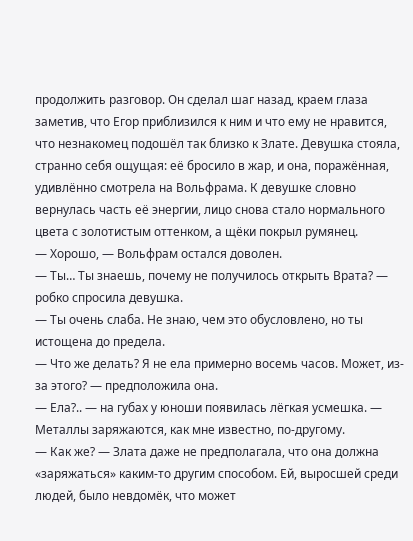продолжить разговор. Он сделал шаг назад, краем глаза заметив, что Егор приблизился к ним и что ему не нравится, что незнакомец подошёл так близко к Злате. Девушка стояла, странно себя ощущая: её бросило в жар, и она, поражённая, удивлённо смотрела на Вольфрама. К девушке словно вернулась часть её энергии, лицо снова стало нормального цвета с золотистым оттенком, а щёки покрыл румянец.
— Хорошо, — Вольфрам остался доволен.
— Ты… Ты знаешь, почему не получилось открыть Врата? — робко спросила девушка.
— Ты очень слаба. Не знаю, чем это обусловлено, но ты истощена до предела.
— Что же делать? Я не ела примерно восемь часов. Может, из-за этого? — предположила она.
— Ела?.. — на губах у юноши появилась лёгкая усмешка. — Металлы заряжаются, как мне известно, по-другому.
— Как же? — Злата даже не предполагала, что она должна «заряжаться» каким-то другим способом. Ей, выросшей среди людей, было невдомёк, что может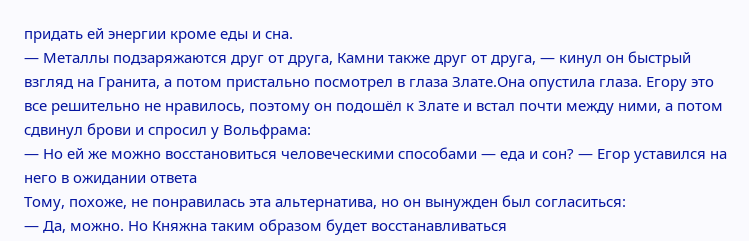придать ей энергии кроме еды и сна.
— Металлы подзаряжаются друг от друга, Камни также друг от друга, — кинул он быстрый
взгляд на Гранита, а потом пристально посмотрел в глаза Злате.Она опустила глаза. Егору это все решительно не нравилось, поэтому он подошёл к Злате и встал почти между ними, а потом сдвинул брови и спросил у Вольфрама:
— Но ей же можно восстановиться человеческими способами — еда и сон? — Егор уставился на него в ожидании ответа
Тому, похоже, не понравилась эта альтернатива, но он вынужден был согласиться:
— Да, можно. Но Княжна таким образом будет восстанавливаться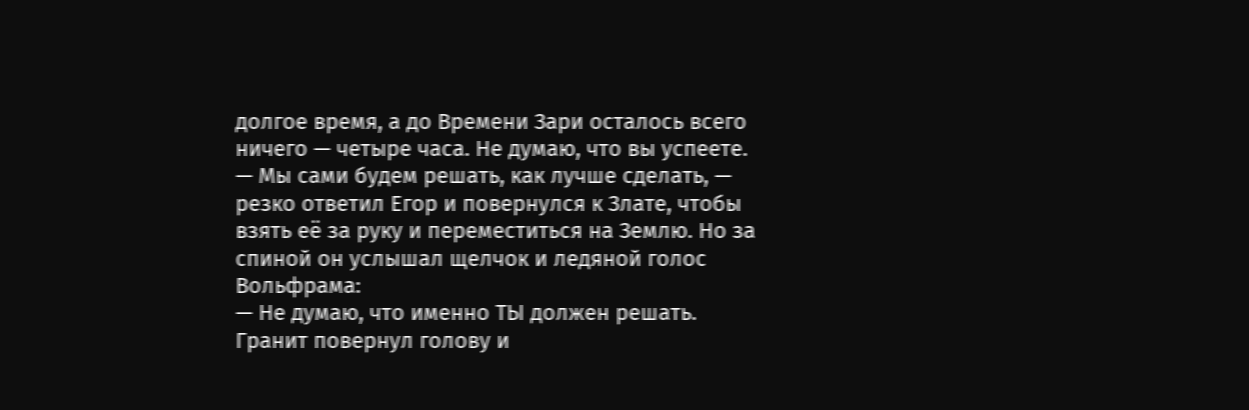долгое время, а до Времени Зари осталось всего ничего — четыре часа. Не думаю, что вы успеете.
— Мы сами будем решать, как лучше сделать, — резко ответил Егор и повернулся к Злате, чтобы взять её за руку и переместиться на Землю. Но за спиной он услышал щелчок и ледяной голос Вольфрама:
— Не думаю, что именно ТЫ должен решать.
Гранит повернул голову и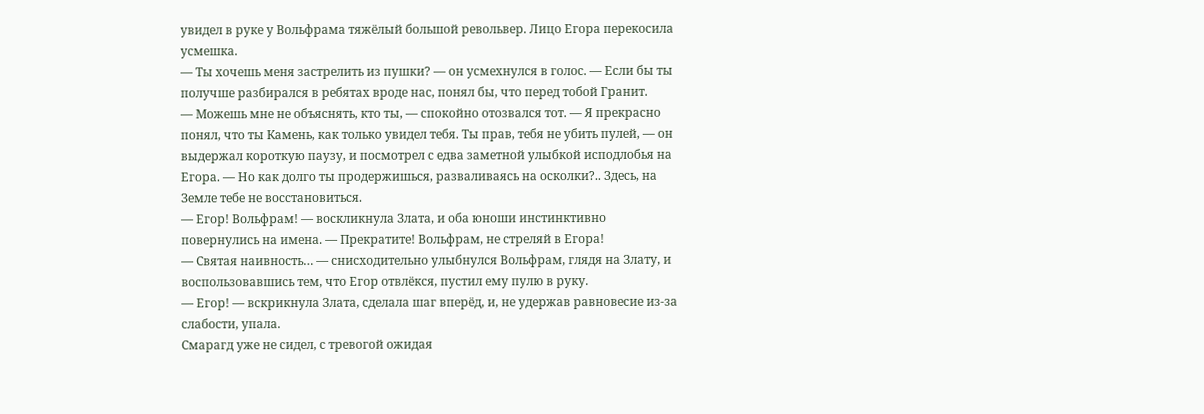увидел в руке у Вольфрама тяжёлый большой револьвер. Лицо Егора перекосила усмешка.
— Ты хочешь меня застрелить из пушки? — он усмехнулся в голос. — Если бы ты получше разбирался в ребятах вроде нас, понял бы, что перед тобой Гранит.
— Можешь мне не объяснять, кто ты, — спокойно отозвался тот. — Я прекрасно понял, что ты Камень, как только увидел тебя. Ты прав, тебя не убить пулей, — он выдержал короткую паузу, и посмотрел с едва заметной улыбкой исподлобья на Егора. — Но как долго ты продержишься, разваливаясь на осколки?.. Здесь, на Земле тебе не восстановиться.
— Егор! Вольфрам! — воскликнула Злата, и оба юноши инстинктивно повернулись на имена. — Прекратите! Вольфрам, не стреляй в Егора!
— Святая наивность… — снисходительно улыбнулся Вольфрам, глядя на Злату, и воспользовавшись тем, что Егор отвлёкся, пустил ему пулю в руку.
— Егор! — вскрикнула Злата, сделала шаг вперёд, и, не удержав равновесие из-за слабости, упала.
Смарагд уже не сидел, с тревогой ожидая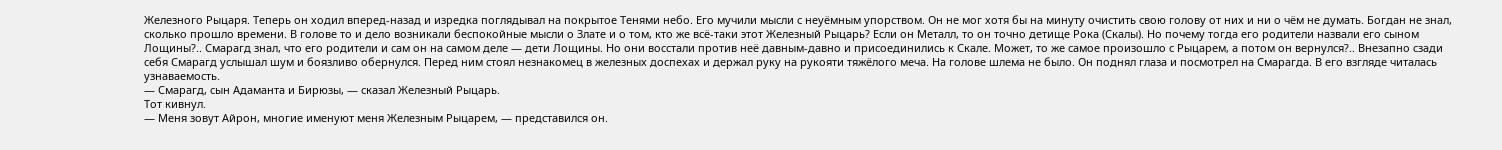Железного Рыцаря. Теперь он ходил вперед-назад и изредка поглядывал на покрытое Тенями небо. Его мучили мысли с неуёмным упорством. Он не мог хотя бы на минуту очистить свою голову от них и ни о чём не думать. Богдан не знал, сколько прошло времени. В голове то и дело возникали беспокойные мысли о Злате и о том, кто же всё-таки этот Железный Рыцарь? Если он Металл, то он точно детище Рока (Скалы). Но почему тогда его родители назвали его сыном Лощины?.. Смарагд знал, что его родители и сам он на самом деле — дети Лощины. Но они восстали против неё давным-давно и присоединились к Скале. Может, то же самое произошло с Рыцарем, а потом он вернулся?.. Внезапно сзади себя Смарагд услышал шум и боязливо обернулся. Перед ним стоял незнакомец в железных доспехах и держал руку на рукояти тяжёлого меча. На голове шлема не было. Он поднял глаза и посмотрел на Смарагда. В его взгляде читалась узнаваемость.
— Смарагд, сын Адаманта и Бирюзы, — сказал Железный Рыцарь.
Тот кивнул.
— Меня зовут Айрон, многие именуют меня Железным Рыцарем, — представился он.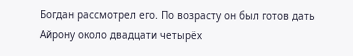Богдан рассмотрел его. По возрасту он был готов дать Айрону около двадцати четырёх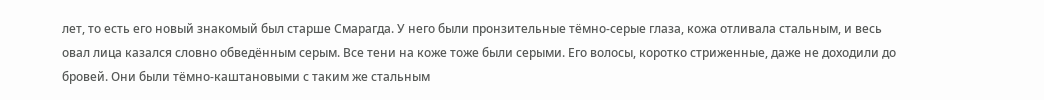лет, то есть его новый знакомый был старше Смарагда. У него были пронзительные тёмно-серые глаза, кожа отливала стальным, и весь овал лица казался словно обведённым серым. Все тени на коже тоже были серыми. Его волосы, коротко стриженные, даже не доходили до бровей. Они были тёмно-каштановыми с таким же стальным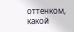оттенком, какой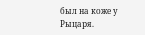был на коже у Рыцаря.